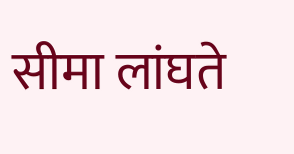सीमा लांघते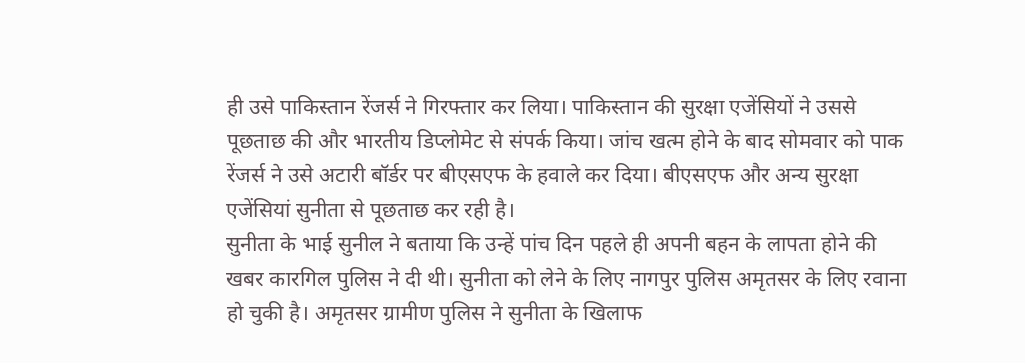ही उसे पाकिस्तान रेंजर्स ने गिरफ्तार कर लिया। पाकिस्तान की सुरक्षा एजेंसियों ने उससे पूछताछ की और भारतीय डिप्लोमेट से संपर्क किया। जांच खत्म होने के बाद सोमवार को पाक रेंजर्स ने उसे अटारी बॉर्डर पर बीएसएफ के हवाले कर दिया। बीएसएफ और अन्य सुरक्षा एजेंसियां सुनीता से पूछताछ कर रही है।
सुनीता के भाई सुनील ने बताया कि उन्हें पांच दिन पहले ही अपनी बहन के लापता होने की खबर कारगिल पुलिस ने दी थी। सुनीता को लेने के लिए नागपुर पुलिस अमृतसर के लिए रवाना हो चुकी है। अमृतसर ग्रामीण पुलिस ने सुनीता के खिलाफ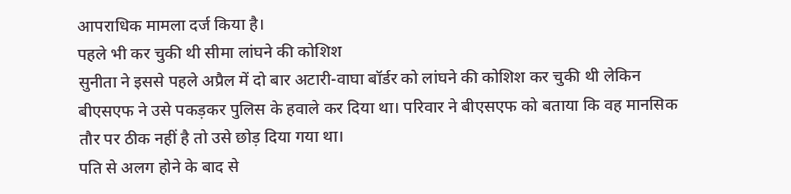आपराधिक मामला दर्ज किया है।
पहले भी कर चुकी थी सीमा लांघने की कोशिश
सुनीता ने इससे पहले अप्रैल में दो बार अटारी-वाघा बॉर्डर को लांघने की कोशिश कर चुकी थी लेकिन बीएसएफ ने उसे पकड़कर पुलिस के हवाले कर दिया था। परिवार ने बीएसएफ को बताया कि वह मानसिक तौर पर ठीक नहीं है तो उसे छोड़ दिया गया था।
पति से अलग होने के बाद से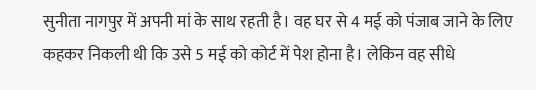सुनीता नागपुर में अपनी मां के साथ रहती है। वह घर से 4 मई को पंजाब जाने के लिए कहकर निकली थी कि उसे 5 मई को कोर्ट में पेश होना है। लेकिन वह सीधे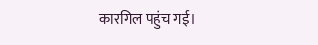कारगिल पहुंच गई।